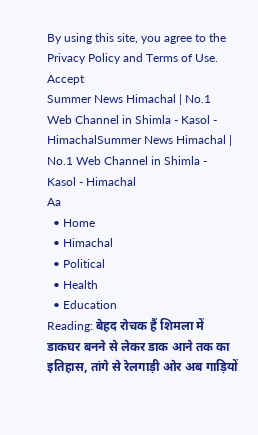By using this site, you agree to the Privacy Policy and Terms of Use.
Accept
Summer News Himachal | No.1 Web Channel in Shimla - Kasol - HimachalSummer News Himachal | No.1 Web Channel in Shimla - Kasol - Himachal
Aa
  • Home
  • Himachal
  • Political
  • Health
  • Education
Reading: बेहद रोचक हैं शिमला में डाकघर बनने से लेकर डाक आने तक का इतिहास, तांगे से रेलगाड़ी ओर अब गाड़ियों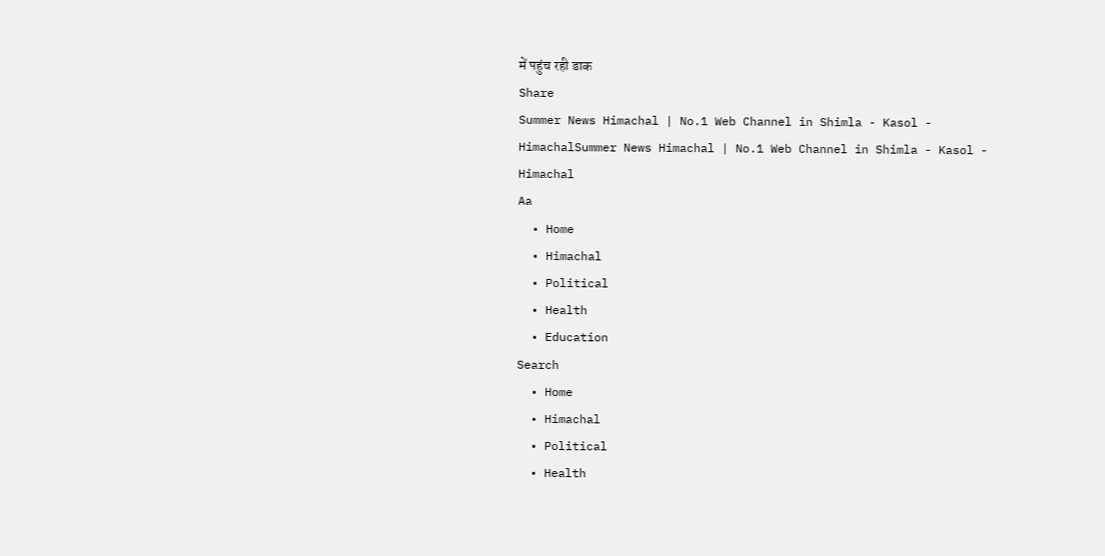में पहुंच रही डाक
Share
Summer News Himachal | No.1 Web Channel in Shimla - Kasol - HimachalSummer News Himachal | No.1 Web Channel in Shimla - Kasol - Himachal
Aa
  • Home
  • Himachal
  • Political
  • Health
  • Education
Search
  • Home
  • Himachal
  • Political
  • Health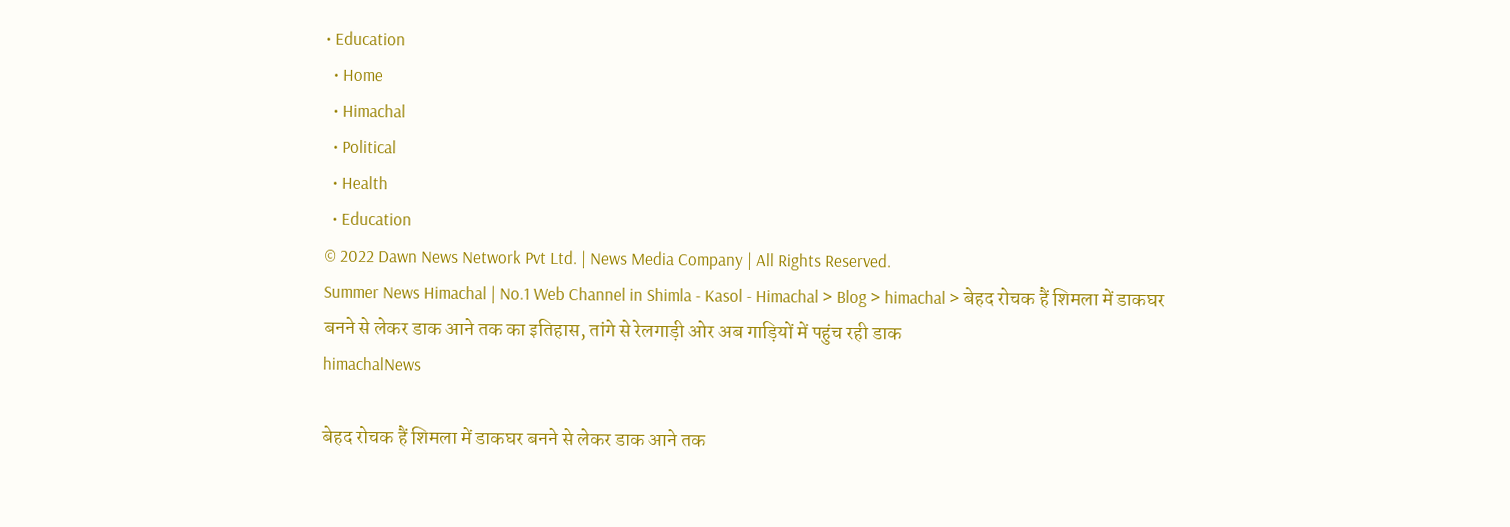• Education
  • Home
  • Himachal
  • Political
  • Health
  • Education
© 2022 Dawn News Network Pvt Ltd. | News Media Company | All Rights Reserved.
Summer News Himachal | No.1 Web Channel in Shimla - Kasol - Himachal > Blog > himachal > बेहद रोचक हैं शिमला में डाकघर बनने से लेकर डाक आने तक का इतिहास, तांगे से रेलगाड़ी ओर अब गाड़ियों में पहुंच रही डाक
himachalNews

बेहद रोचक हैं शिमला में डाकघर बनने से लेकर डाक आने तक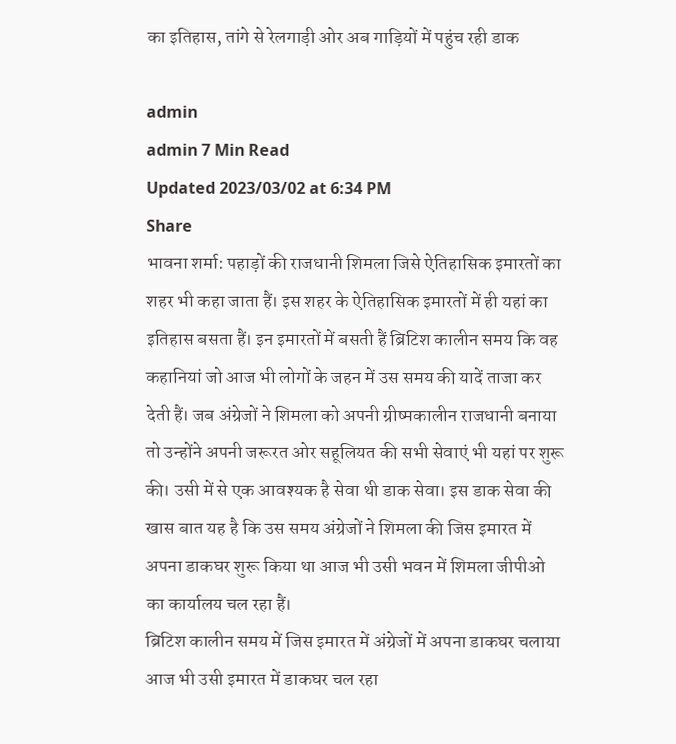का इतिहास, तांगे से रेलगाड़ी ओर अब गाड़ियों में पहुंच रही डाक

admin
admin 7 Min Read
Updated 2023/03/02 at 6:34 PM
Share
भावना शर्मा: पहाड़ों की राजधानी शिमला जिसे ऐतिहासिक इमारतों का शहर भी कहा जाता हैं। इस शहर के ऐतिहासिक इमारतों में ही यहां का इतिहास बसता हैं। इन इमारतों में बसती हैं ब्रिटिश कालीन समय कि वह कहानियां जो आज भी लोगों के जहन में उस समय की यादें ताजा कर देती हैं। जब अंग्रेजों ने शिमला को अपनी ग्रीष्मकालीन राजधानी बनाया तो उन्होंने अपनी जरूरत ओर सहूलियत की सभी सेवाएं भी यहां पर शुरू की। उसी में से एक आवश्यक है सेवा थी डाक सेवा। इस डाक सेवा की खास बात यह है कि उस समय अंग्रेजों ने शिमला की जिस इमारत में अपना डाकघर शुरू किया था आज भी उसी भवन में शिमला जीपीओ का कार्यालय चल रहा हैं।
ब्रिटिश कालीन समय में जिस इमारत में अंग्रेजों में अपना डाकघर चलाया आज भी उसी इमारत में डाकघर चल रहा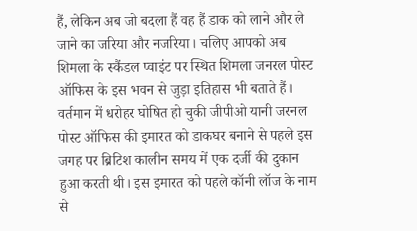हैं, लेकिन अब जो बदला हैं वह हैं डाक को लाने और ले जाने का जरिया और नजरिया। चलिए आपको अब शिमला के स्कैंडल प्वाइंट पर स्थित शिमला जनरल पोस्ट ऑफिस के इस भवन से जुड़ा इतिहास भी बताते हैं। वर्तमान में धरोहर घोषित हो चुकी जीपीओ यानी जरनल पोस्ट ऑफिस की इमारत को डाकघर बनाने से पहले इस जगह पर ब्रिटिश कालीन समय में एक दर्जी की दुकान हुआ करती थी। इस इमारत को पहले कॉनी लॉज के नाम से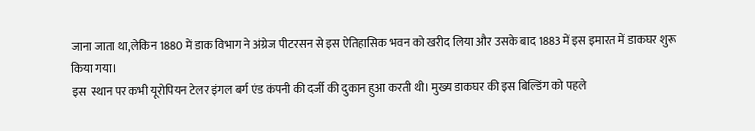जाना जाता था,लेकिन 1880 में डाक विभाग ने अंग्रेज पीटरसन से इस ऐतिहासिक भवन को खरीद लिया और उसके बाद 1883 में इस इमारत में डाकघर शुरू किया गया।
इस  स्थान पर कभी यूरोपियन टेलर इंगल बर्ग एंड कंपनी की दर्जी की दुकान हुआ करती थी। मुख्य डाकघर की इस बिल्डिंग को पहले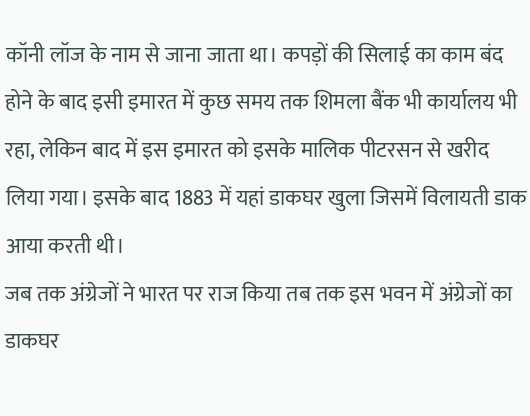कॉनी लॉज के नाम से जाना जाता था। कपड़ों की सिलाई का काम बंद होने के बाद इसी इमारत में कुछ समय तक शिमला बैंक भी कार्यालय भी रहा, लेकिन बाद में इस इमारत को इसके मालिक पीटरसन से खरीद लिया गया। इसके बाद 1883 में यहां डाकघर खुला जिसमें विलायती डाक आया करती थी।
जब तक अंग्रेजों ने भारत पर राज किया तब तक इस भवन में अंग्रेजों का डाकघर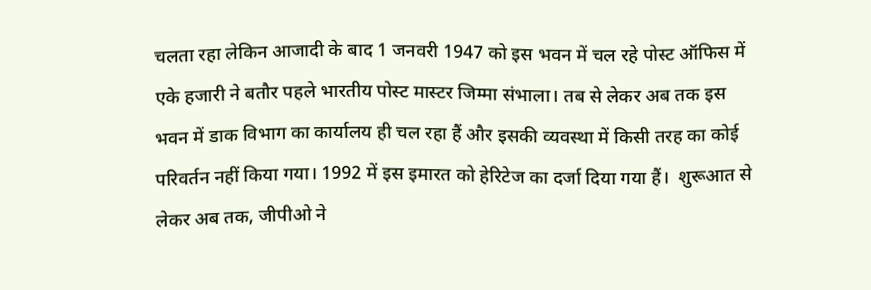चलता रहा लेकिन आजादी के बाद 1 जनवरी 1947 को इस भवन में चल रहे पोस्ट ऑफिस में एके हजारी ने बतौर पहले भारतीय पोस्ट मास्टर जिम्मा संभाला। तब से लेकर अब तक इस भवन में डाक विभाग का कार्यालय ही चल रहा हैं और इसकी व्यवस्था में किसी तरह का कोई परिवर्तन नहीं किया गया। 1992 में इस इमारत को हेरिटेज का दर्जा दिया गया हैं।  शुरूआत से लेकर अब तक, जीपीओ ने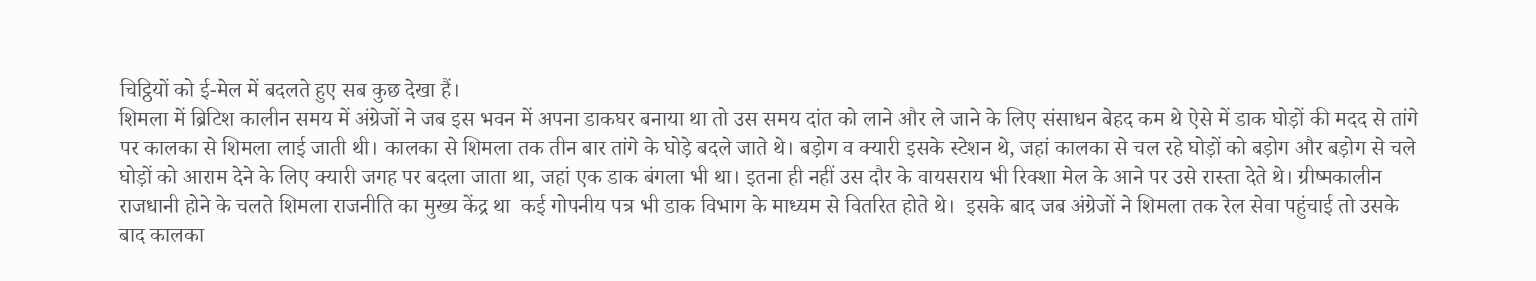चिट्ठियों को ई-मेल में बदलते हुए सब कुछ देखा हैं।
शिमला में ब्रिटिश कालीन समय में अंग्रेजों ने जब इस भवन में अपना डाकघर बनाया था तो उस समय दांत को लाने और ले जाने के लिए संसाधन बेहद कम थे ऐसे में डाक घोड़ों की मदद से तांगे पर कालका से शिमला लाई जाती थी। कालका से शिमला तक तीन बार तांगे के घोड़े बदले जाते थे। बड़ोग व क्यारी इसके स्टेशन थे, जहां कालका से चल रहे घोड़ों को बड़ोग और बड़ोग से चले घोड़ों को आराम देने के लिए क्यारी जगह पर बदला जाता था, जहां एक डाक बंगला भी था। इतना ही नहीं उस दौर के वायसराय भी रिक्शा मेल के आने पर उसे रास्ता देते थे। ग्रीष्मकालीन राजधानी होने के चलते शिमला राजनीति का मुख्य केंद्र था  कई गोपनीय पत्र भी डाक विभाग के माध्यम से वितरित होते थे।  इसके बाद जब अंग्रेजों ने शिमला तक रेल सेवा पहुंचाई तो उसके बाद कालका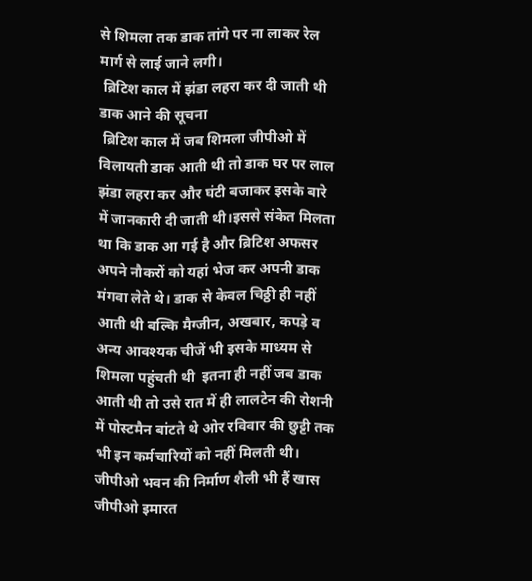से शिमला तक डाक तांगे पर ना लाकर रेल मार्ग से लाई जाने लगी।
 ब्रिटिश काल में झंडा लहरा कर दी जाती थी डाक आने की सूचना
 ब्रिटिश काल में जब शिमला जीपीओ में विलायती डाक आती थी तो डाक घर पर लाल झंडा लहरा कर और घंटी बजाकर इसके बारे में जानकारी दी जाती थी।इससे संकेत मिलता था कि डाक आ गई है और ब्रिटिश अफसर अपने नौकरों को यहां भेज कर अपनी डाक मंगवा लेते थे। डाक से केवल चिठ्ठी ही नहीं आती थी बल्कि मैग्जीन, अखबार, कपड़े व अन्य आवश्यक चीजें भी इसके माध्यम से शिमला पहुंचती थी  इतना ही नहीं जब डाक आती थी तो उसे रात में ही लालटेन की रोशनी में पोस्टमैन बांटते थे ओर रविवार की छुट्टी तक भी इन कर्मचारियों को नहीं मिलती थी।
जीपीओ भवन की निर्माण शैली भी हैं खास
जीपीओ इमारत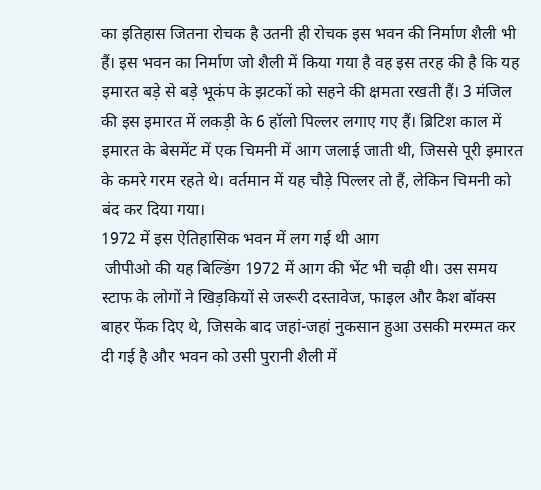का इतिहास जितना रोचक है उतनी ही रोचक इस भवन की निर्माण शैली भी हैं। इस भवन का निर्माण जो शैली में किया गया है वह इस तरह की है कि यह इमारत बड़े से बड़े भूकंप के झटकों को सहने की क्षमता रखती हैं। 3 मंजिल की इस इमारत में लकड़ी के 6 हॉलो पिल्लर लगाए गए हैं। ब्रिटिश काल में इमारत के बेसमेंट में एक चिमनी में आग जलाई जाती थी, जिससे पूरी इमारत के कमरे गरम रहते थे। वर्तमान में यह चौड़े पिल्लर तो हैं, लेकिन चिमनी को बंद कर दिया गया।
1972 में इस ऐतिहासिक भवन में लग गई थी आग
 जीपीओ की यह बिल्डिंग 1972 में आग की भेंट भी चढ़ी थी। उस समय स्टाफ के लोगों ने खिड़कियों से जरूरी दस्तावेज, फाइल और कैश बॉक्स बाहर फेंक दिए थे, जिसके बाद जहां-जहां नुकसान हुआ उसकी मरम्मत कर दी गई है और भवन को उसी पुरानी शैली में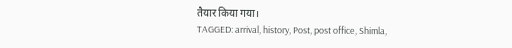तैयार किया गया।
TAGGED: arrival, history, Post, post office, Shimla,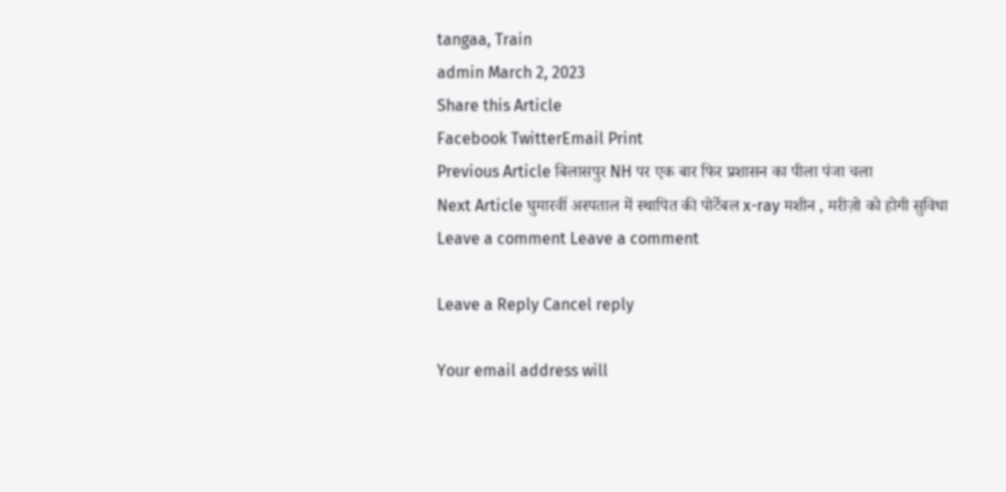tangaa, Train
admin March 2, 2023
Share this Article
Facebook TwitterEmail Print
Previous Article बिलासपुर NH पर एक बार फिर प्रशासन का पीला पंजा चला
Next Article घुमारवीं अस्पताल में स्थापित की पोर्टेबल x-ray मशीन , मरीज़ो को होगी सुविधा
Leave a comment Leave a comment

Leave a Reply Cancel reply

Your email address will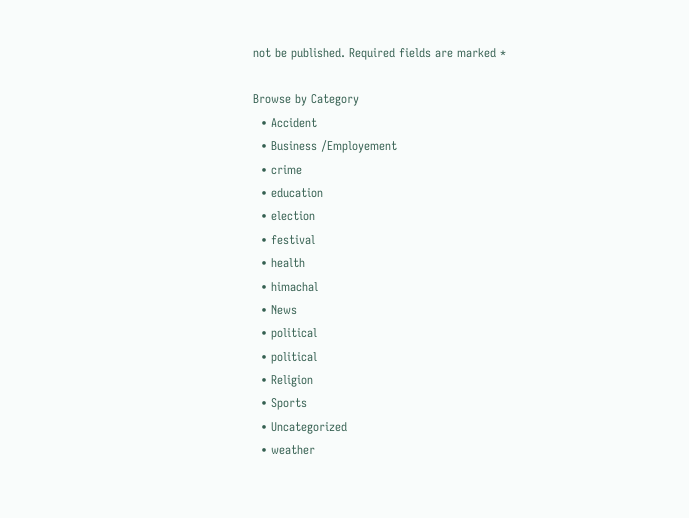not be published. Required fields are marked *

Browse by Category
  • Accident
  • Business /Employement
  • crime
  • education
  • election
  • festival
  • health
  • himachal
  • News
  • political
  • political
  • Religion
  • Sports
  • Uncategorized
  • weather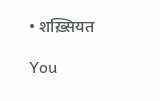• शख़्सियत

You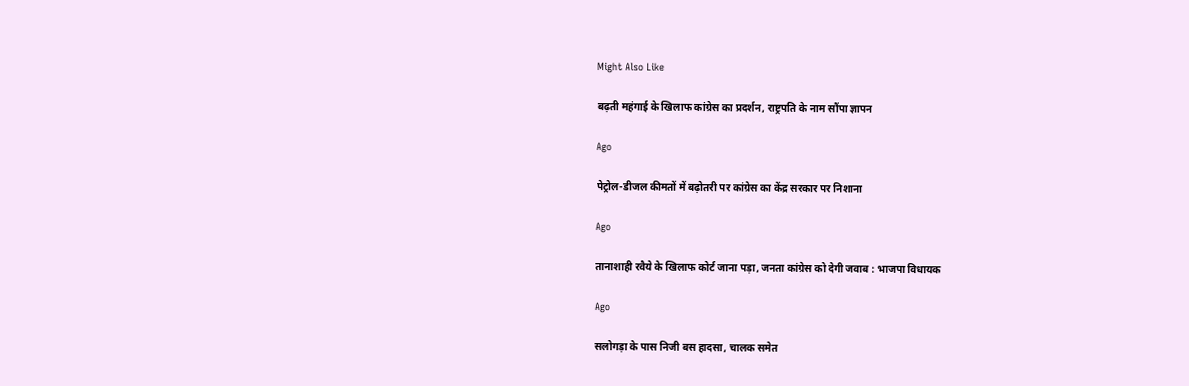Might Also Like

बढ़ती महंगाई के खिलाफ कांग्रेस का प्रदर्शन, राष्ट्रपति के नाम सौंपा ज्ञापन

Ago

पेट्रोल-डीजल कीमतों में बढ़ोतरी पर कांग्रेस का केंद्र सरकार पर निशाना

Ago

तानाशाही रवैये के खिलाफ कोर्ट जाना पड़ा, जनता कांग्रेस को देगी जवाब : भाजपा विधायक

Ago

सलोगड़ा के पास निजी बस हादसा, चालक समेत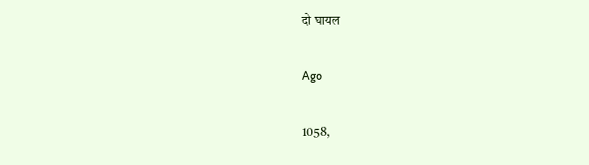दो घायल

Ago

1058,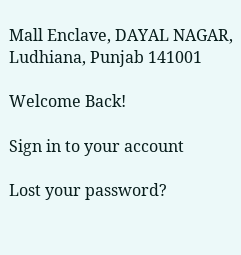Mall Enclave, DAYAL NAGAR,
Ludhiana, Punjab 141001

Welcome Back!

Sign in to your account

Lost your password?